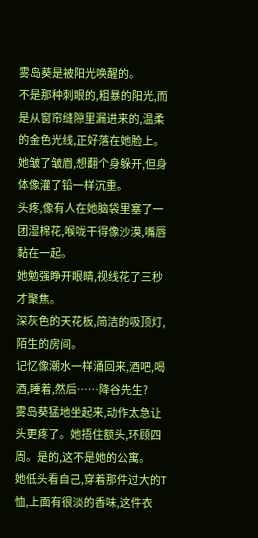雾岛葵是被阳光唤醒的。
不是那种刺眼的,粗暴的阳光,而是从窗帘缝隙里漏进来的,温柔的金色光线,正好落在她脸上。她皱了皱眉,想翻个身躲开,但身体像灌了铅一样沉重。
头疼,像有人在她脑袋里塞了一团湿棉花,喉咙干得像沙漠,嘴唇黏在一起。
她勉强睁开眼睛,视线花了三秒才聚焦。
深灰色的天花板,简洁的吸顶灯,陌生的房间。
记忆像潮水一样涌回来,酒吧,喝酒,睡着,然后……降谷先生?
雾岛葵猛地坐起来,动作太急让头更疼了。她捂住额头,环顾四周。是的,这不是她的公寓。
她低头看自己,穿着那件过大的T恤,上面有很淡的香味,这件衣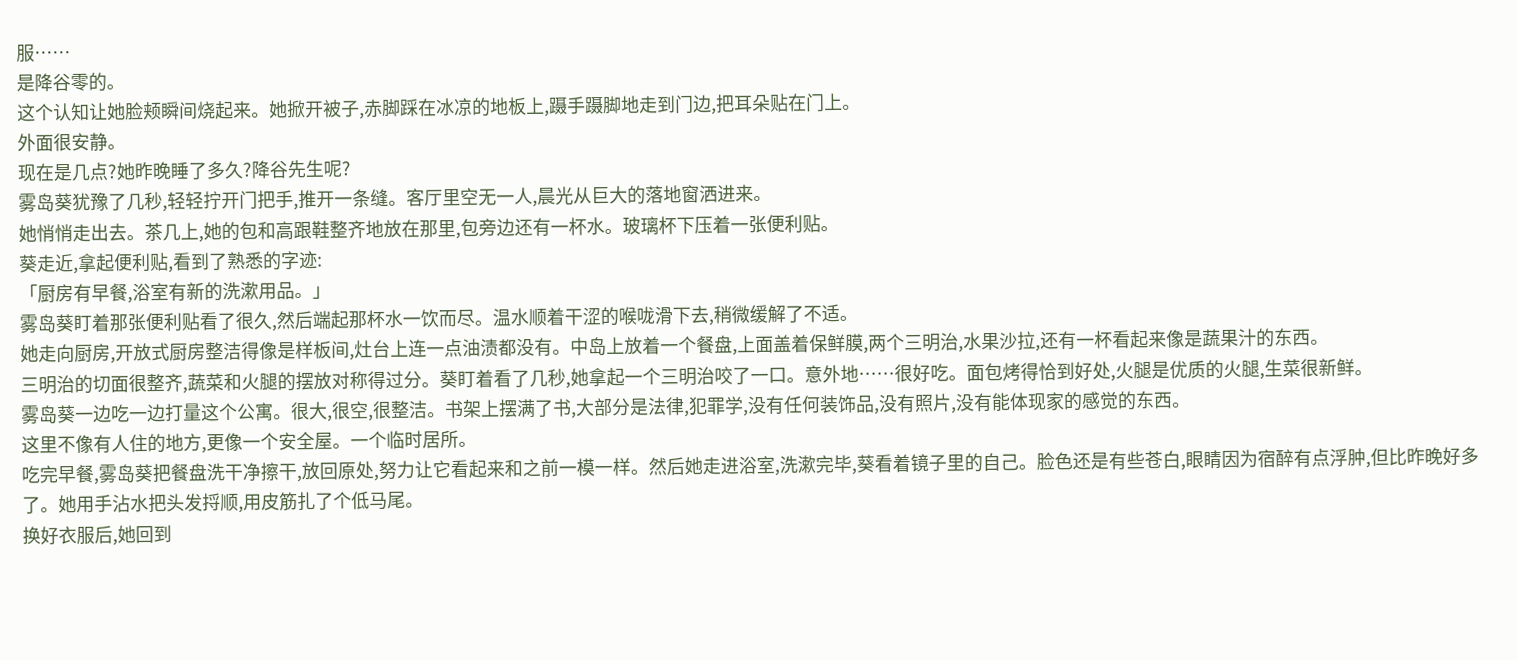服……
是降谷零的。
这个认知让她脸颊瞬间烧起来。她掀开被子,赤脚踩在冰凉的地板上,蹑手蹑脚地走到门边,把耳朵贴在门上。
外面很安静。
现在是几点?她昨晚睡了多久?降谷先生呢?
雾岛葵犹豫了几秒,轻轻拧开门把手,推开一条缝。客厅里空无一人,晨光从巨大的落地窗洒进来。
她悄悄走出去。茶几上,她的包和高跟鞋整齐地放在那里,包旁边还有一杯水。玻璃杯下压着一张便利贴。
葵走近,拿起便利贴,看到了熟悉的字迹:
「厨房有早餐,浴室有新的洗漱用品。」
雾岛葵盯着那张便利贴看了很久,然后端起那杯水一饮而尽。温水顺着干涩的喉咙滑下去,稍微缓解了不适。
她走向厨房,开放式厨房整洁得像是样板间,灶台上连一点油渍都没有。中岛上放着一个餐盘,上面盖着保鲜膜,两个三明治,水果沙拉,还有一杯看起来像是蔬果汁的东西。
三明治的切面很整齐,蔬菜和火腿的摆放对称得过分。葵盯着看了几秒,她拿起一个三明治咬了一口。意外地……很好吃。面包烤得恰到好处,火腿是优质的火腿,生菜很新鲜。
雾岛葵一边吃一边打量这个公寓。很大,很空,很整洁。书架上摆满了书,大部分是法律,犯罪学,没有任何装饰品,没有照片,没有能体现家的感觉的东西。
这里不像有人住的地方,更像一个安全屋。一个临时居所。
吃完早餐,雾岛葵把餐盘洗干净擦干,放回原处,努力让它看起来和之前一模一样。然后她走进浴室,洗漱完毕,葵看着镜子里的自己。脸色还是有些苍白,眼睛因为宿醉有点浮肿,但比昨晚好多了。她用手沾水把头发捋顺,用皮筋扎了个低马尾。
换好衣服后,她回到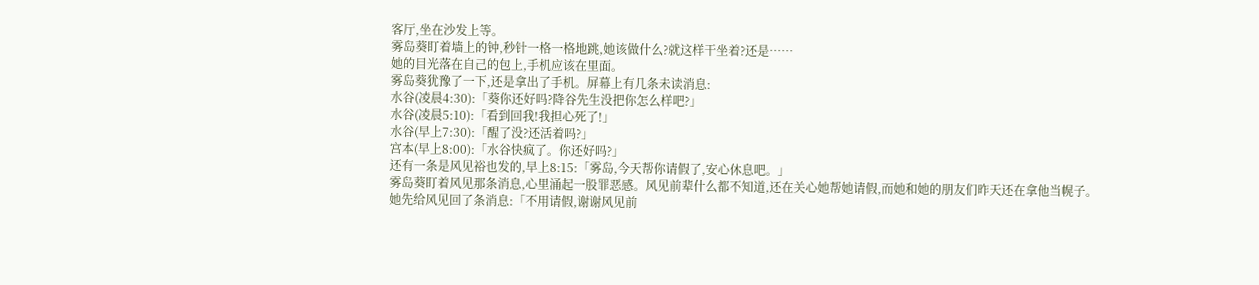客厅,坐在沙发上等。
雾岛葵盯着墙上的钟,秒针一格一格地跳,她该做什么?就这样干坐着?还是……
她的目光落在自己的包上,手机应该在里面。
雾岛葵犹豫了一下,还是拿出了手机。屏幕上有几条未读消息:
水谷(凌晨4:30):「葵你还好吗?降谷先生没把你怎么样吧?」
水谷(凌晨5:10):「看到回我!我担心死了!」
水谷(早上7:30):「醒了没?还活着吗?」
宫本(早上8:00):「水谷快疯了。你还好吗?」
还有一条是风见裕也发的,早上8:15:「雾岛,今天帮你请假了,安心休息吧。」
雾岛葵盯着风见那条消息,心里涌起一股罪恶感。风见前辈什么都不知道,还在关心她帮她请假,而她和她的朋友们昨天还在拿他当幌子。
她先给风见回了条消息:「不用请假,谢谢风见前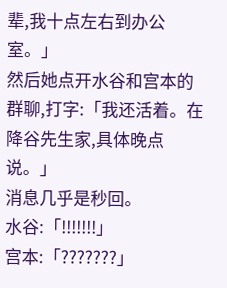辈,我十点左右到办公室。」
然后她点开水谷和宫本的群聊,打字:「我还活着。在降谷先生家,具体晚点说。」
消息几乎是秒回。
水谷:「!!!!!!!」
宫本:「???????」